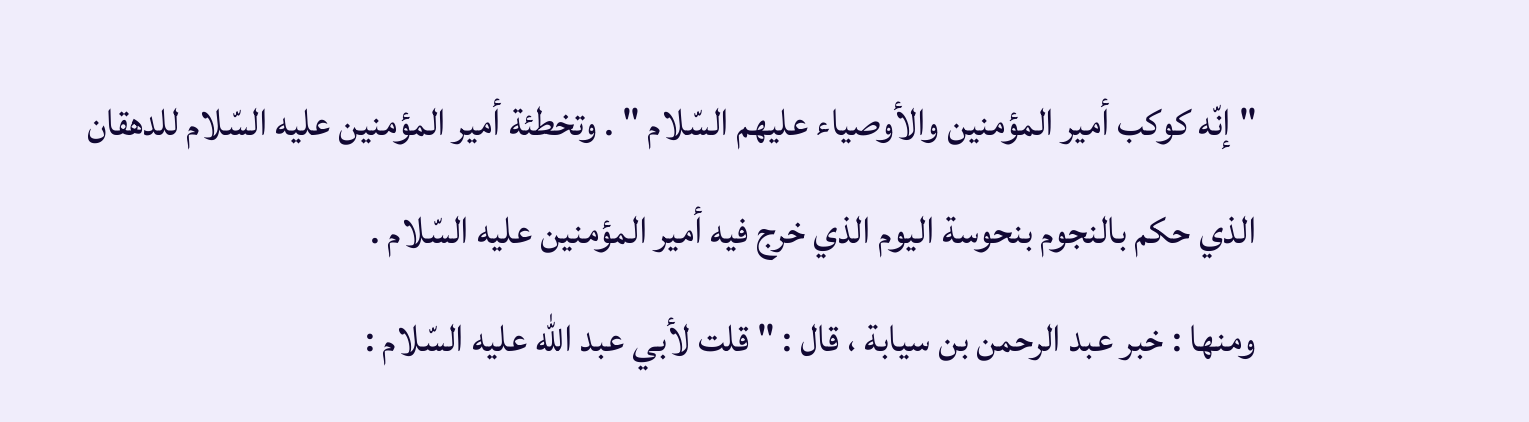" إنّه كوكب أمير المؤمنين والأوصياء عليهم السّلام " . وتخطئة أمير المؤمنين عليه السّلام للدهقان الذي حكم بالنجوم بنحوسة اليوم الذي خرج فيه أمير المؤمنين عليه السّلام .
ومنها : خبر عبد الرحمن بن سيابة ، قال : " قلت لأبي عبد اللّه عليه السّلام :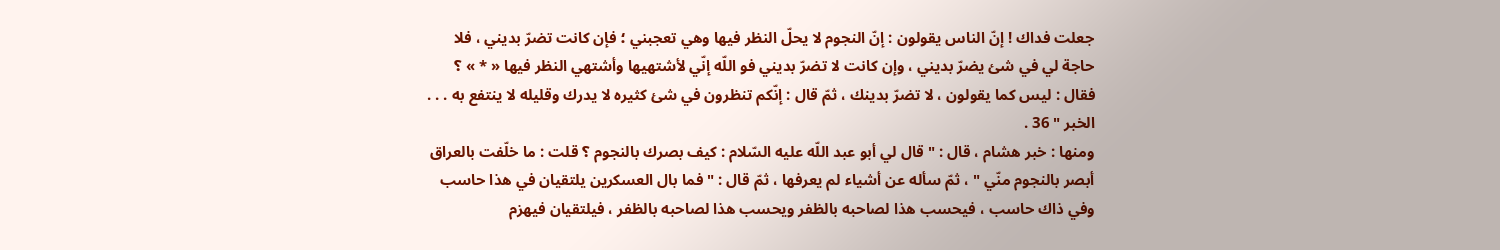جعلت فداك ! إنّ الناس يقولون : إنّ النجوم لا يحلّ النظر فيها وهي تعجبني ؛ فإن كانت تضرّ بديني ، فلا حاجة لي في شئ يضرّ بديني ، وإن كانت لا تضرّ بديني فو اللّه إنّي لأشتهيها وأشتهي النظر فيها « * » ؟
فقال : ليس كما يقولون ، لا تضرّ بدينك ، ثمّ قال : إنّكم تنظرون في شئ كثيره لا يدرك وقليله لا ينتفع به . . . الخبر " 36 .
ومنها : خبر هشام ، قال : " قال لي أبو عبد اللّه عليه السّلام : كيف بصرك بالنجوم ؟ قلت : ما خلّفت بالعراق أبصر بالنجوم منّي " ، ثمّ سأله عن أشياء لم يعرفها ، ثمّ قال : " فما بال العسكرين يلتقيان في هذا حاسب وفي ذاك حاسب ، فيحسب هذا لصاحبه بالظفر ويحسب هذا لصاحبه بالظفر ، فيلتقيان فيهزم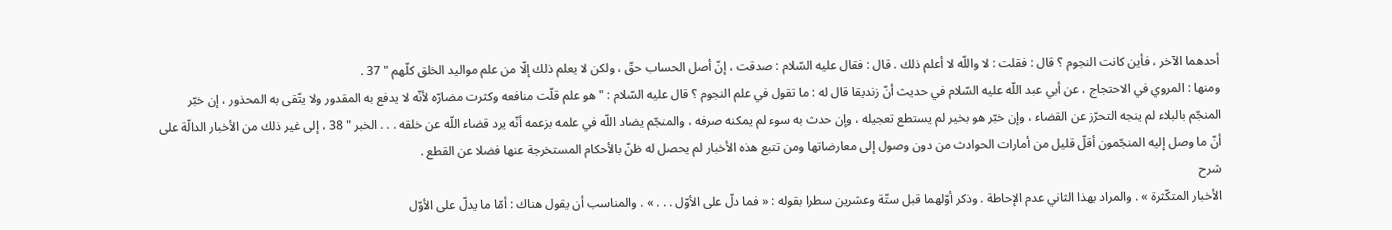أحدهما الآخر ، فأين كانت النجوم ؟ قال : فقلت : لا واللّه لا أعلم ذلك . قال : فقال عليه السّلام : صدقت ، إنّ أصل الحساب حقّ ، ولكن لا يعلم ذلك إلّا من علم مواليد الخلق كلّهم " 37 .
ومنها : المروي في الاحتجاج ، عن أبي عبد اللّه عليه السّلام في حديث أنّ زنديقا قال له : ما تقول في علم النجوم ؟ قال عليه السّلام : " هو علم قلّت منافعه وكثرت مضارّه لأنّه لا يدفع به المقدور ولا يتّقى به المحذور ، إن خبّر المنجّم بالبلاء لم ينجه التحرّز عن القضاء ، وإن خبّر هو بخير لم يستطع تعجيله ، وإن حدث به سوء لم يمكنه صرفه ، والمنجّم يضاد اللّه في علمه بزعمه أنّه يرد قضاء اللّه عن خلقه . . . الخبر " 38 ، إلى غير ذلك من الأخبار الدالّة على أنّ ما وصل إليه المنجّمون أقلّ قليل من أمارات الحوادث من دون وصول إلى معارضاتها ومن تتبع هذه الأخبار لم يحصل له ظنّ بالأحكام المستخرجة عنها فضلا عن القطع .
شرح
الأخبار المتكّثرة » . والمراد بهذا الثاني عدم الإحاطة . وذكر أوّلهما قبل ستّة وعشرين سطرا بقوله : « فما دلّ على الأوّل . . . » . والمناسب أن يقول هناك : أمّا ما يدلّ على الأوّل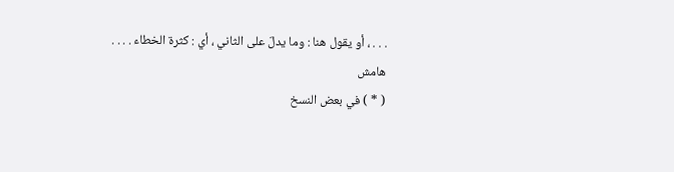. . . ، أو يقول هنا : وما يدلّ على الثاني ، أي : كثرة الخطاء . . . .
هامش
( * ) في بعض النسخ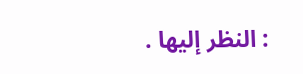: النظر إليها .